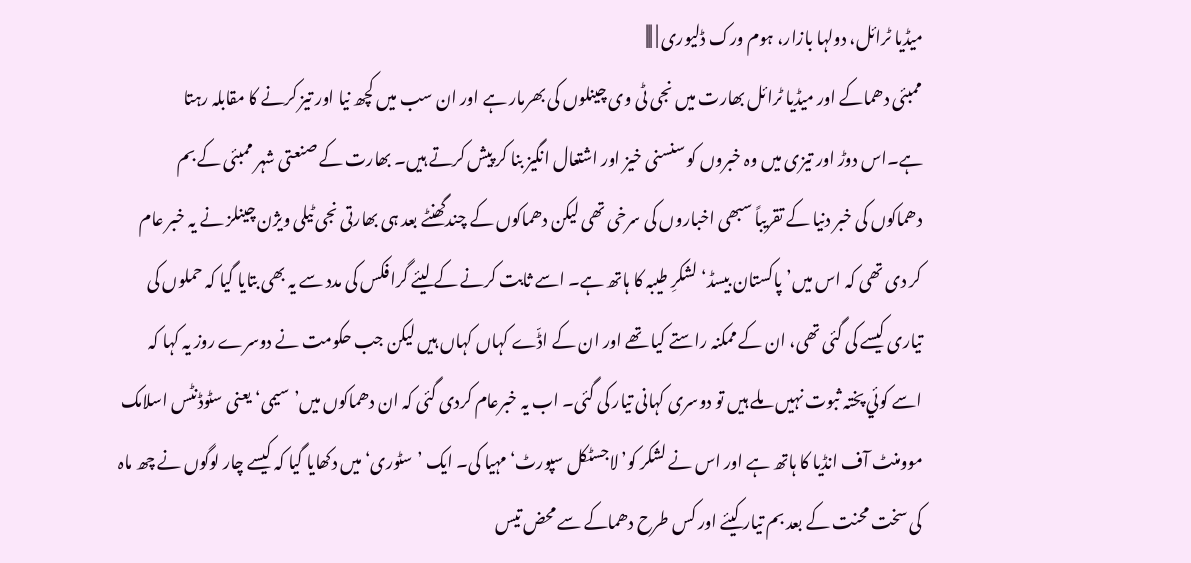میڈیا ٹرائل، دولہا بازار، ہوم ورک ڈلیوری | |||
ممبئی دھماکے اور میڈیا ٹرائل بھارت میں نجی ٹی وی چینلوں کی بھرمار ہے اور ان سب میں کچھ نیا اور تیز کرنے کا مقابلہ رہتا ہے۔اس دوڑ اور تیزی میں وہ خبروں کو سنسنی خيز اور اشتعال انگيز بنا کر پیش کرتے ہیں۔ بھارت کے صنعتی شہر ممبئی کے بم دھماکوں کی خبر دنیا کے تقریباً سبھی اخباروں کی سرخی تھی لیکن دھماکوں کے چندگھنٹے بعد ہی بھارتی نجی ٹیلی ویژن چینلز نے یہ خبر عام کر دی تھی کہ اس میں’پاکستان بیسڈ‘ لشکرِ طیبہ کا ہاتھ ہے۔ اسے ثابت کرنے کے لیئے گرافکس کی مدد سے یہ بھی بتایا گيا کہ حملوں کی تیاری کیسے کی گئی تھی، ان کے ممکنہ راستے کیا تھے اور ان کے اڈّے کہاں کہاں ہیں لیکن جب حکومت نے دوسرے روز یہ کہا کہ اسے کوئي پختہ ثبوت نہیں ملے ہیں تو دوسری کہانی تیار کی گئی۔ اب یہ خبرعام کردی گئی کہ ان دھماکوں میں’سیمی‘ یعنی سٹوڈنٹس اسلامک موومنٹ آف انڈیا کا ہاتھ ہے اور اس نے لشکر کو’لاجسٹکل سپورٹ‘ مہیا کی۔ ایک ’سٹوری‘ میں دکھایا گیا کہ کیسے چار لوگوں نے چھ ماہ کی سخت محنت کے بعد بم تیار کیئے اور کس طرح دھماکے سے محض تیس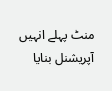منٹ پہلے انہیں آپریشنل بنایا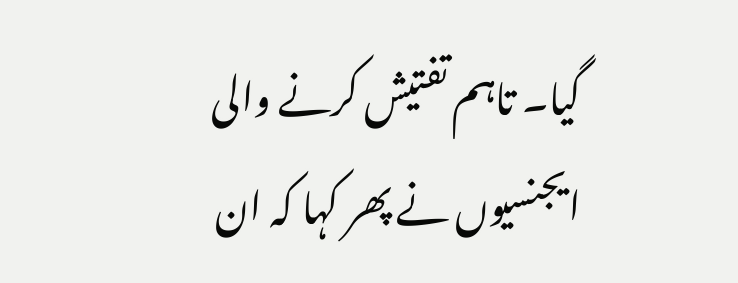گیا۔ تاہم تفتیش کرنے والی ایجنسیوں نے پھر کہا کہ ان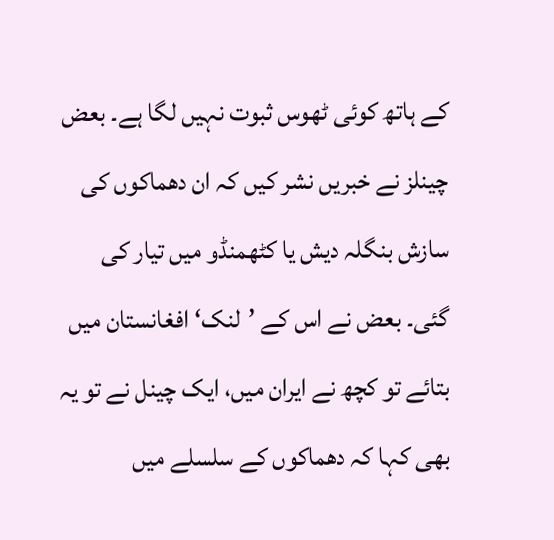کے ہاتھ کوئی ٹھوس ثبوت نہیں لگا ہے۔ بعض چینلز نے خبریں نشر کیں کہ ان دھماکوں کی سازش بنگلہ دیش یا کٹھمنڈو میں تیار کی گئی۔ بعض نے اس کے ’لنک‘ افغانستان میں بتائے تو کچھ نے ایران میں، ایک چینل نے تو یہ بھی کہا کہ دھماکوں کے سلسلے میں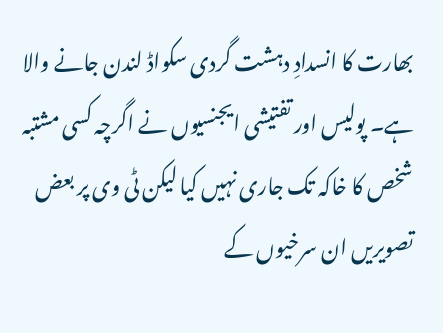بھارت کا انسدادِ دہشت گردی سکواڈ لندن جانے والا ہے۔ پولیس اور تفتیشی ایجنسیوں نے اگرچہ کسی مشتبہ شخص کا خاکہ تک جاری نہیں کیا لیکن ٹی وی پر بعض تصویریں ان سرخیوں کے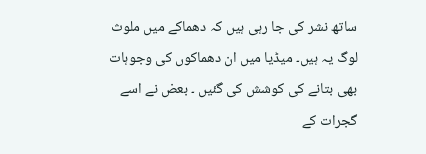ساتھ نشر کی جا رہی ہیں کہ دھماکے میں ملوث لوگ یہ ہیں۔ میڈیا میں ان دھماکوں کی وجوہات بھی بتانے کی کوشش کی گئیں ۔ بعض نے اسے گجرات کے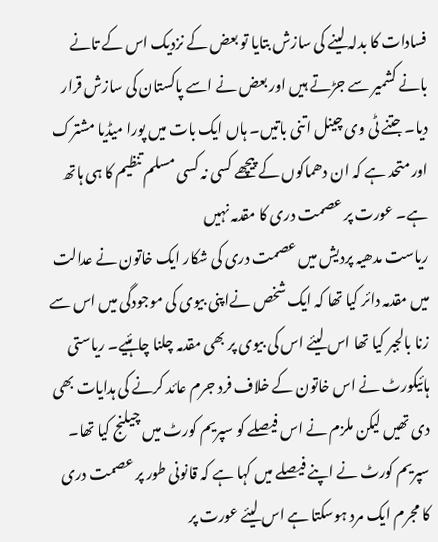فسادات کا بدلہ لینے کی سازش بتایا تو بعض کے نزدیک اس کے تانے بانے کشمیر سے جڑتے ہیں اور بعض نے اسے پاکستان کی سازش قرار دیا۔ جتنے ٹی وی چینل اتنی باتیں۔ ہاں ایک بات میں پورا میڈیا مشترک اور متحد ہے کہ ان دھماکوں کے پیچھے کسی نہ کسی مسلم تنظیم کا ہی ہاتھ ہے۔ عورت پر عصمت دری کا مقدمہ نہیں
ریاست مدھیہ پردیش میں عصمت دری کی شکار ایک خاتون نے عدالت میں مقدمہ دائر کیا تھا کہ ایک شخص نےاپنی بیوی کی موجودگی میں اس سے زنا بالجبر کیا تھا اس لیئے اس کی بیوی پر بھی مقدمہ چلنا چاہئیے۔ ریاستی ہائیکورٹ نے اس خاتون کے خلاف فرد جرم عائد کرنے کی ہدایات بھی دی تھیں لیکن ملزم نے اس فیصلے کو سپریم کورٹ میں چیلنج کیا تھا۔ سپریم کورٹ نے اپنے فیصلے میں کہا ہے کہ قانونی طور پر عصمت دری کا مجرم ایک مرد ہوسکتا ہے اس لیئے عورت پر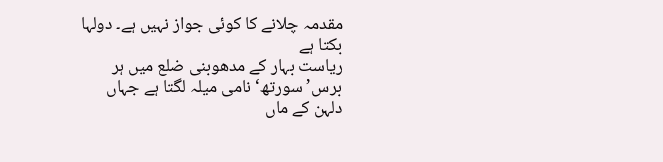مقدمہ چلانے کا کوئی جواز نہیں ہے۔ دولہا بکتا ہے
ریاست بہار کے مدھوبنی ضلع میں ہر برس’سورتھ‘ نامی میلہ لگتا ہے جہاں دلہن کے ماں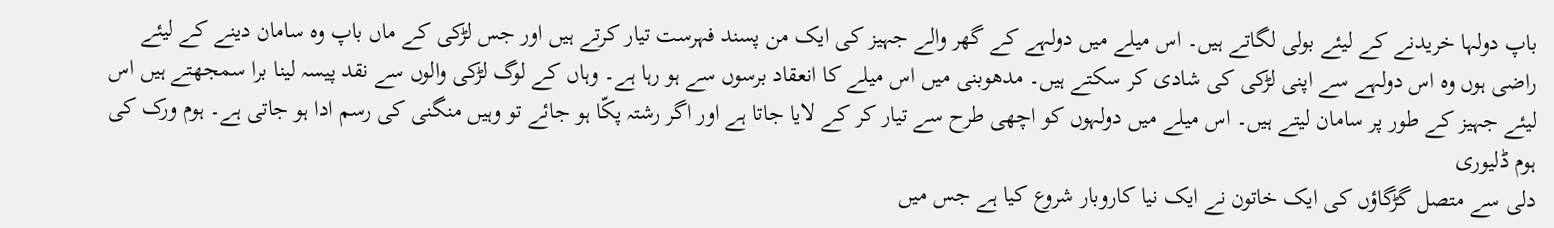باپ دولہا خریدنے کے لیئے بولی لگاتے ہیں۔ اس میلے میں دولہے کے گھر والے جہیز کی ایک من پسند فہرست تیار کرتے ہیں اور جس لڑکی کے ماں باپ وہ سامان دینے کے لیئے راضی ہوں وہ اس دولہے سے اپنی لڑکی کی شادی کر سکتے ہیں۔ مدھوبنی میں اس میلے کا انعقاد برسوں سے ہو رہا ہے۔ وہاں کے لوگ لڑکی والوں سے نقد پیسہ لینا برا سمجھتے ہیں اس لیئے جہیز کے طور پر سامان لیتے ہیں۔ اس میلے میں دولہوں کو اچھی طرح سے تیار کر کے لایا جاتا ہے اور اگر رشتہ پکّا ہو جائے تو وہیں منگنی کی رسم ادا ہو جاتی ہے۔ ہوم ورک کی ہوم ڈلیوری
دلی سے متصل گڑگاؤں کی ایک خاتون نے ایک نیا کاروبار شروع کیا ہے جس میں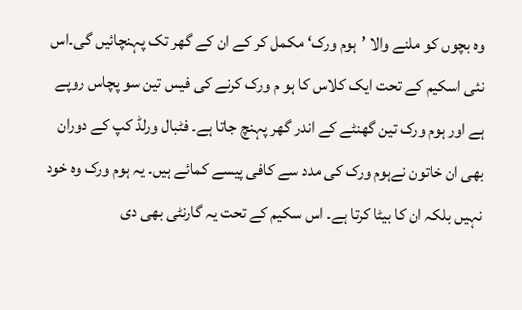وہ بچوں کو ملنے والا ’ہوم ورک‘ مکمل کر کے ان کے گھر تک پہنچائیں گی۔اس نئی اسکیم کے تحت ایک کلاس کا ہو م ورک کرنے کی فیس تین سو پچاس روپے ہے اور ہوم ورک تین گھنٹے کے اندر گھر پہنچ جاتا ہے۔ فٹبال ورلڈ کپ کے دوران بھی ان خاتون نےہوم ورک کی مدد سے کافی پیسے کمائے ہیں۔ یہ ہوم ورک وہ خود نہیں بلکہ ان کا بیٹا کرتا ہے۔ اس سکیم کے تحت یہ گارنٹی بھی دی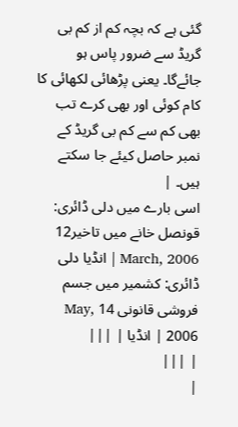گئی ہے کہ بچہ کم از کم بی گریڈ سے ضرور پاس ہو جائےگا۔ یعنی پڑھائی لکھائی کا کام کوئی اور بھی کرے تب بھی کم سے کم بی گریڈ کے نمبر حاصل کیئے جا سکتے ہیں۔ |
اسی بارے میں دلی ڈائری: قونصل خانے میں تاخیر12 March, 2006 | انڈیا دلی ڈائری: کشمیر میں جسم فروشی قانونی 14 May, 2006 | انڈیا | |||
| |||
|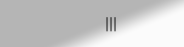|||